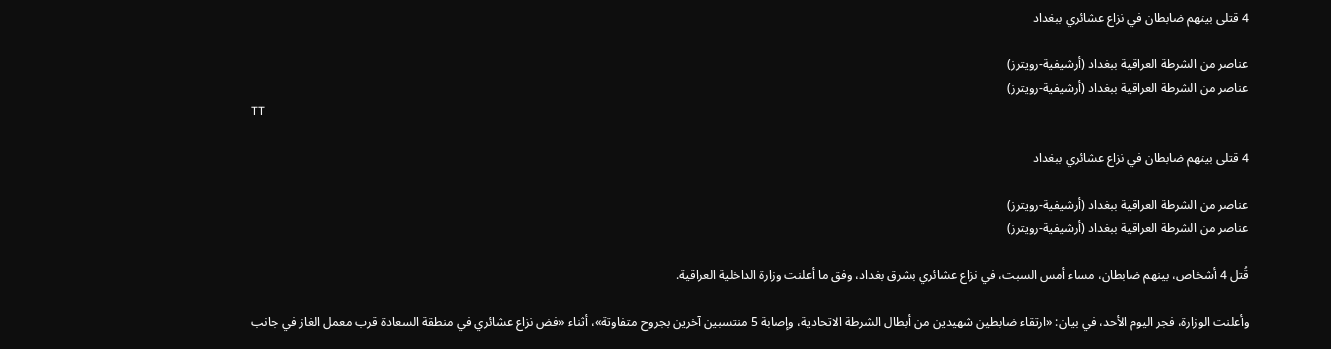4 قتلى بينهم ضابطان في نزاع عشائري ببغداد

عناصر من الشرطة العراقية ببغداد (أرشيفية-رويترز)
عناصر من الشرطة العراقية ببغداد (أرشيفية-رويترز)
TT

4 قتلى بينهم ضابطان في نزاع عشائري ببغداد

عناصر من الشرطة العراقية ببغداد (أرشيفية-رويترز)
عناصر من الشرطة العراقية ببغداد (أرشيفية-رويترز)

قُتل 4 أشخاص، بينهم ضابطان، مساء أمس السبت، في نزاع عشائري بشرق بغداد، وفق ما أعلنت وزارة الداخلية العراقية.

وأعلنت الوزارة، فجر اليوم الأحد، في بيان: «ارتقاء ضابطين شهيدين من أبطال الشرطة الاتحادية، وإصابة 5 منتسبين آخرين بجروح متفاوتة»، أثناء «فض نزاع عشائري في منطقة السعادة قرب معمل الغاز في جانب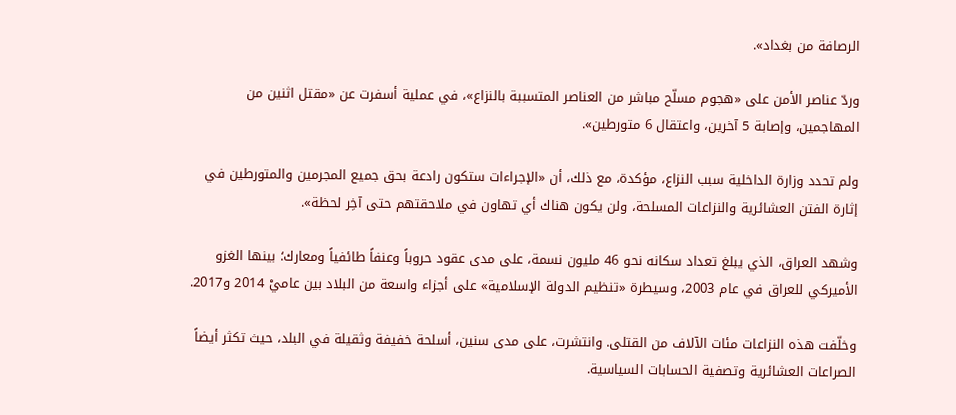الرصافة من بغداد».

وردّ عناصر الأمن على «هجوم مسلّح مباشر من العناصر المتسببة بالنزاع»، في عملية أسفرت عن «مقتل اثنين من المهاجمين، وإصابة 5 آخرين، واعتقال 6 متورطين».

ولم تحدد وزارة الداخلية سبب النزاع، مؤكدة، مع ذلك، أن «الإجراءات ستكون رادعة بحق جميع المجرمين والمتورطين في إثارة الفتن العشائرية والنزاعات المسلحة، ولن يكون هناك أي تهاون في ملاحقتهم حتى آخِر لحظة».

وشهد العراق، الذي يبلغ تعداد سكانه نحو 46 مليون نسمة، على مدى عقود حروباً وعنفاً طائفياً ومعارك؛ بينها الغزو الأميركي للعراق في عام 2003، وسيطرة «تنظيم الدولة الإسلامية» على أجزاء واسعة من البلاد بين عاميْ 2014 و2017.

وخلّفت هذه النزاعات مئات الآلاف من القتلى. وانتشرت، على مدى سنين، أسلحة خفيفة وثقيلة في البلد، حيث تكثر أيضاً الصراعات العشائرية وتصفية الحسابات السياسية.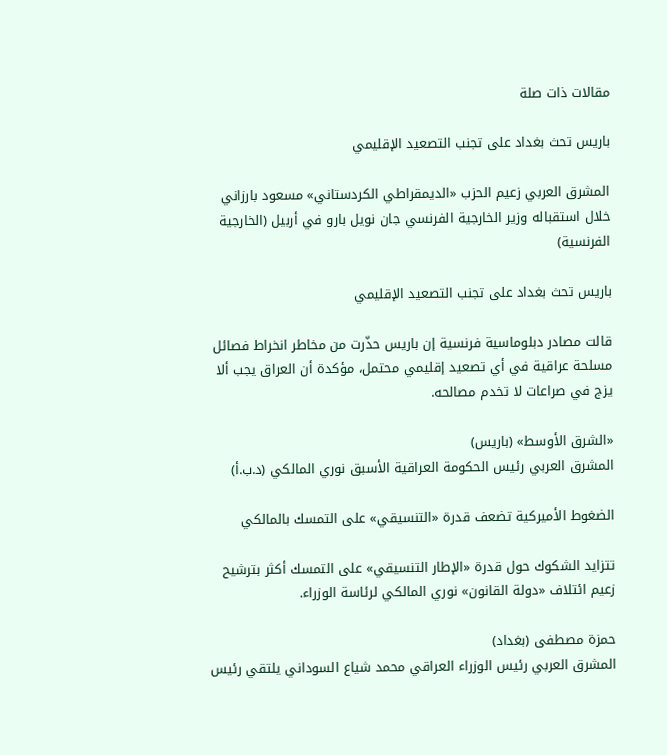مقالات ذات صلة

باريس تحث بغداد على تجنب التصعيد الإقليمي

المشرق العربي زعيم الحزب «الديمقراطي الكردستاني» مسعود بارزاني خلال استقباله وزير الخارجية الفرنسي جان نويل بارو في أربيل (الخارجية الفرنسية)

باريس تحث بغداد على تجنب التصعيد الإقليمي

قالت مصادر دبلوماسية فرنسية إن باريس حذّرت من مخاطر انخراط فصائل مسلحة عراقية في أي تصعيد إقليمي محتمل، مؤكدة أن العراق يجب ألا يزج في صراعات لا تخدم مصالحه.

«الشرق الأوسط» (باريس)
المشرق العربي رئيس الحكومة العراقية الأسبق نوري المالكي (د.ب.أ)

الضغوط الأميركية تضعف قدرة «التنسيقي» على التمسك بالمالكي

تتزايد الشكوك حول قدرة «الإطار التنسيقي» على التمسك أكثر بترشيح زعيم ائتلاف «دولة القانون» نوري المالكي لرئاسة الوزراء.

حمزة مصطفى (بغداد)
المشرق العربي رئيس الوزراء العراقي محمد شياع السوداني يلتقي رئيس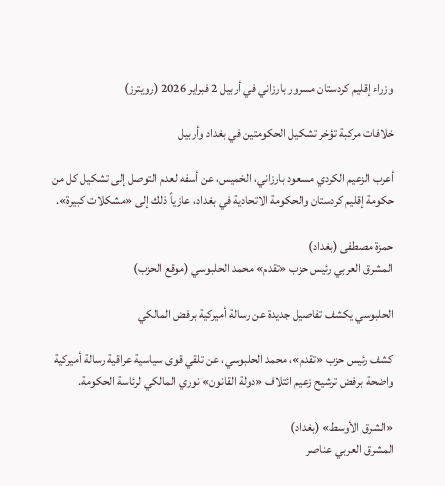وزراء إقليم كردستان مسرور بارزاني في أربيل 2 فبراير 2026 (رويترز)

خلافات مركبة تؤخر تشكيل الحكومتين في بغداد وأربيل

أعرب الزعيم الكردي مسعود بارزاني، الخميس، عن أسفه لعدم التوصل إلى تشكيل كل من حكومة إقليم كردستان والحكومة الاتحادية في بغداد، عازياً ذلك إلى «مشكلات كبيرة».

حمزة مصطفى (بغداد)
المشرق العربي رئيس حزب «تقدم» محمد الحلبوسي (موقع الحزب)

الحلبوسي يكشف تفاصيل جديدة عن رسالة أميركية برفض المالكي

كشف رئيس حزب «تقدم»، محمد الحلبوسي، عن تلقي قوى سياسية عراقية رسالة أميركية واضحة برفض ترشيح زعيم ائتلاف «دولة القانون» نوري المالكي لرئاسة الحكومة.

«الشرق الأوسط» (بغداد)
المشرق العربي عناصر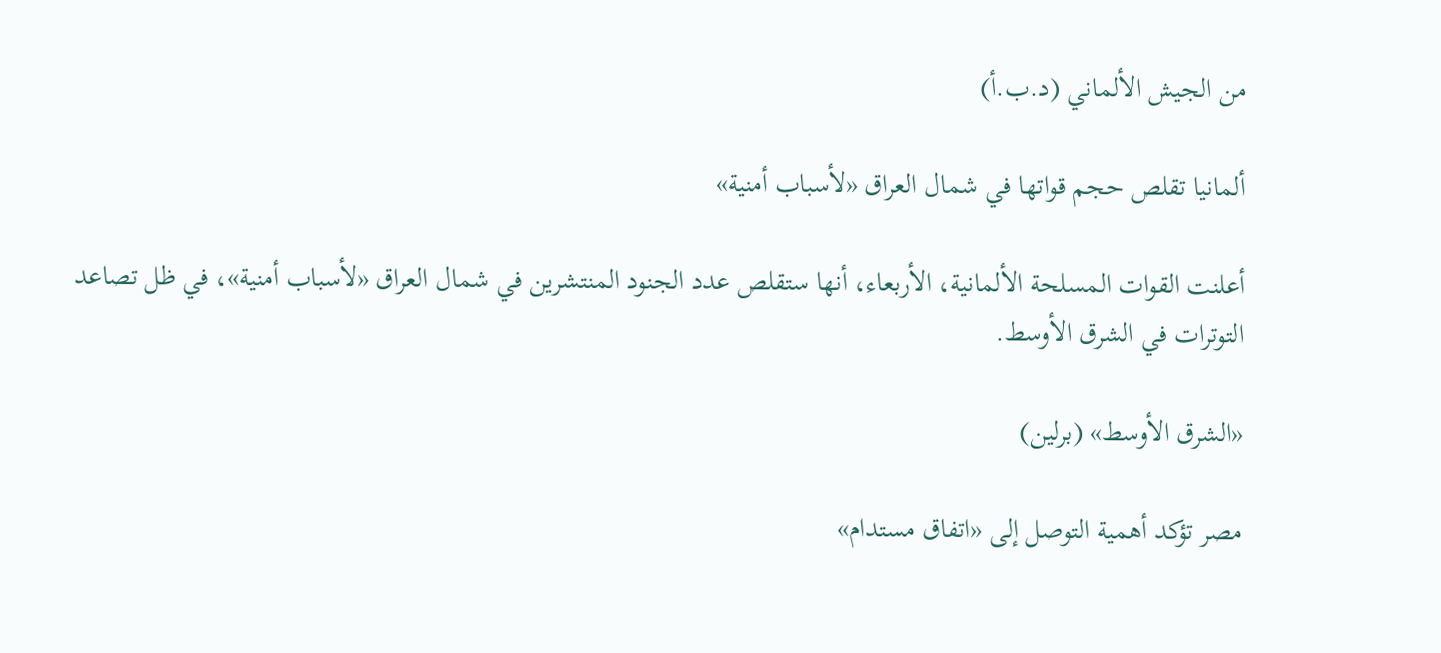من الجيش الألماني (د.ب.أ)

ألمانيا تقلص حجم قواتها في شمال العراق «لأسباب أمنية»

أعلنت القوات المسلحة الألمانية، الأربعاء، أنها ستقلص عدد الجنود المنتشرين في شمال العراق «لأسباب أمنية»، في ظل تصاعد التوترات في الشرق الأوسط.

«الشرق الأوسط» (برلين)

مصر تؤكد أهمية التوصل إلى «اتفاق مستدام»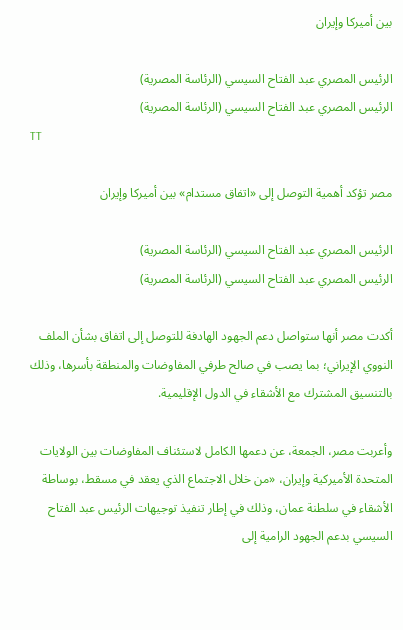بين أميركا وإيران

الرئيس المصري عبد الفتاح السيسي (الرئاسة المصرية)
الرئيس المصري عبد الفتاح السيسي (الرئاسة المصرية)
TT

مصر تؤكد أهمية التوصل إلى «اتفاق مستدام» بين أميركا وإيران

الرئيس المصري عبد الفتاح السيسي (الرئاسة المصرية)
الرئيس المصري عبد الفتاح السيسي (الرئاسة المصرية)

أكدت مصر أنها ستواصل دعم الجهود الهادفة للتوصل إلى اتفاق بشأن الملف النووي الإيراني؛ بما يصب في صالح طرفي المفاوضات والمنطقة بأسرها، وذلك بالتنسيق المشترك مع الأشقاء في الدول الإقليمية.

وأعربت مصر، الجمعة، عن دعمها الكامل لاستئناف المفاوضات بين الولايات المتحدة الأميركية وإيران، «من خلال الاجتماع الذي يعقد في مسقط، بوساطة الأشقاء في سلطنة عمان، وذلك في إطار تنفيذ توجيهات الرئيس عبد الفتاح السيسي بدعم الجهود الرامية إلى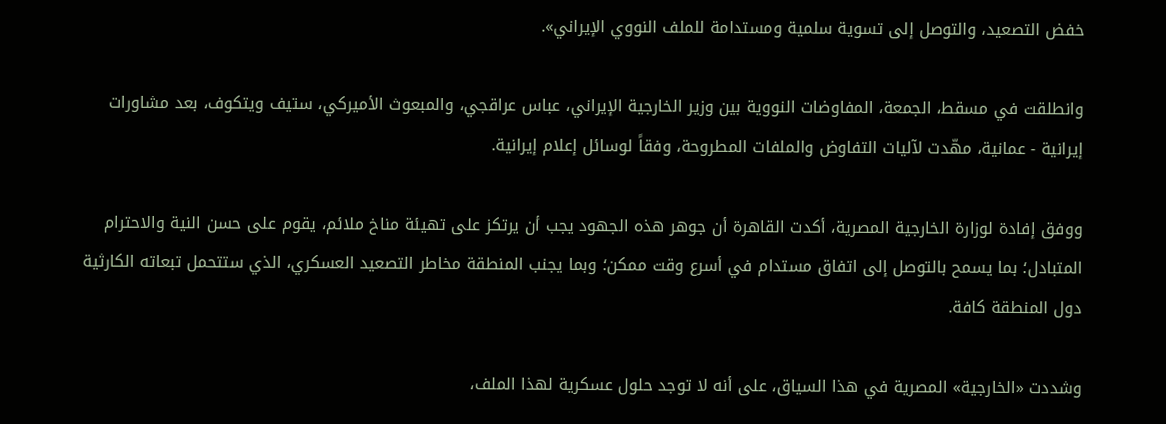خفض التصعيد، والتوصل إلى تسوية سلمية ومستدامة للملف النووي الإيراني».

وانطلقت في مسقط، الجمعة، المفاوضات النووية بين وزير الخارجية الإيراني، عباس عراقجي، والمبعوث الأميركي، ستيف ويتكوف، بعد مشاورات إيرانية - عمانية، مهّدت لآليات التفاوض والملفات المطروحة، وفقاً لوسائل إعلام إيرانية.

ووفق إفادة لوزارة الخارجية المصرية، أكدت القاهرة أن جوهر هذه الجهود يجب أن يرتكز على تهيئة مناخ ملائم، يقوم على حسن النية والاحترام المتبادل؛ بما يسمح بالتوصل إلى اتفاق مستدام في أسرع وقت ممكن؛ وبما يجنب المنطقة مخاطر التصعيد العسكري، الذي ستتحمل تبعاته الكارثية دول المنطقة كافة.

وشددت «الخارجية» المصرية في هذا السياق، على أنه لا توجد حلول عسكرية لهذا الملف،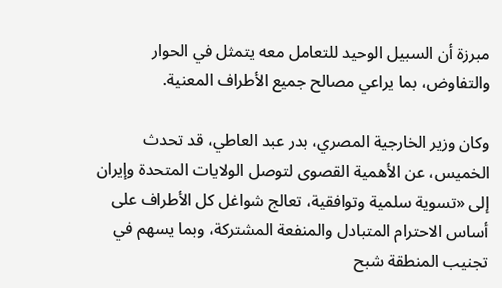مبرزة أن السبيل الوحيد للتعامل معه يتمثل في الحوار والتفاوض، بما يراعي مصالح جميع الأطراف المعنية.

وكان وزير الخارجية المصري، بدر عبد العاطي، قد تحدث الخميس، عن الأهمية القصوى لتوصل الولايات المتحدة وإيران إلى «تسوية سلمية وتوافقية، تعالج شواغل كل الأطراف على أساس الاحترام المتبادل والمنفعة المشتركة، وبما يسهم في تجنيب المنطقة شبح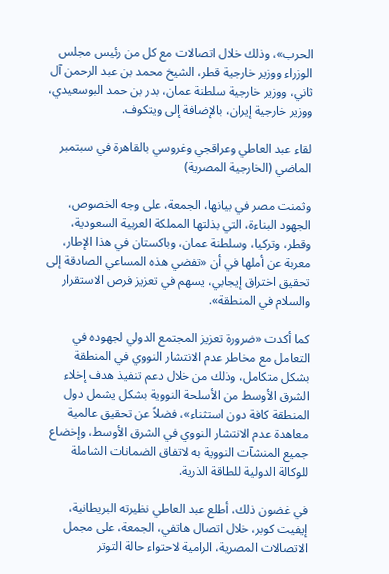الحرب»، وذلك خلال اتصالات مع كل من رئيس مجلس الوزراء ووزير خارجية قطر، الشيخ محمد بن عبد الرحمن آل ثاني، ووزير خارجية سلطنة عمان، بدر بن حمد البوسعيدي، ووزير خارجية إيران، بالإضافة إلى ويتكوف.

لقاء عبد العاطي وعراقجي وغروسي بالقاهرة في سبتمبر الماضي (الخارجية المصرية)

وثمنت مصر في بيانها، الجمعة، على وجه الخصوص، الجهود البناءة، التي بذلتها المملكة العربية السعودية، وقطر، وتركيا، وسلطنة عمان، وباكستان في هذا الإطار، معربة عن أملها في أن «تفضي هذه المساعي الصادقة إلى تحقيق اختراق إيجابي، يسهم في تعزيز فرص الاستقرار والسلام في المنطقة».

كما أكدت «ضرورة تعزيز المجتمع الدولي لجهوده في التعامل مع مخاطر عدم الانتشار النووي في المنطقة بشكل متكامل، وذلك من خلال دعم تنفيذ هدف إخلاء الشرق الأوسط من الأسلحة النووية بشكل يشمل دول المنطقة كافة دون استثناء»، فضلاً عن تحقيق عالمية معاهدة عدم الانتشار النووي في الشرق الأوسط، وإخضاع جميع المنشآت النووية به لاتفاق الضمانات الشاملة للوكالة الدولية للطاقة الذرية.

في غضون ذلك، أطلع عبد العاطي نظيرته البريطانية، إيفيت كوبر، خلال اتصال هاتفي، الجمعة، على مجمل الاتصالات المصرية، الرامية لاحتواء حالة التوتر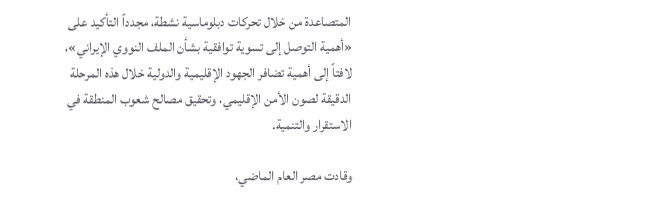المتصاعدة من خلال تحركات دبلوماسية نشطة، مجدداً التأكيد على «أهمية التوصل إلى تسوية توافقية بشأن الملف النووي الإيراني»، لافتاً إلى أهمية تضافر الجهود الإقليمية والدولية خلال هذه المرحلة الدقيقة لصون الأمن الإقليمي، وتحقيق مصالح شعوب المنطقة في الاستقرار والتنمية.

وقادت مصر العام الماضي،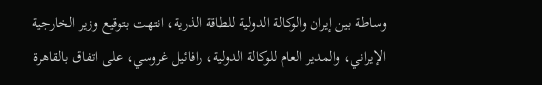وساطة بين إيران والوكالة الدولية للطاقة الذرية، انتهت بتوقيع وزير الخارجية الإيراني، والمدير العام للوكالة الدولية، رافائيل غروسي، على اتفاق بالقاهرة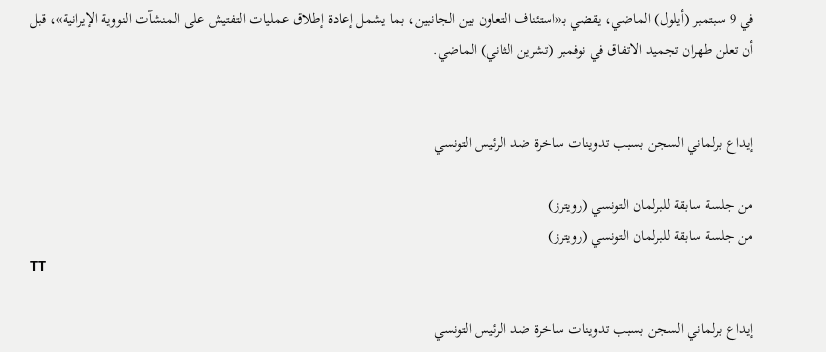في 9 سبتمبر (أيلول) الماضي، يقضي بـ«استئناف التعاون بين الجانبين، بما يشمل إعادة إطلاق عمليات التفتيش على المنشآت النووية الإيرانية»، قبل أن تعلن طهران تجميد الاتفاق في نوفمبر (تشرين الثاني) الماضي.


إيداع برلماني السجن بسبب تدوينات ساخرة ضد الرئيس التونسي

من جلسة سابقة للبرلمان التونسي (رويترز)
من جلسة سابقة للبرلمان التونسي (رويترز)
TT

إيداع برلماني السجن بسبب تدوينات ساخرة ضد الرئيس التونسي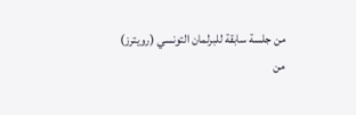من جلسة سابقة للبرلمان التونسي (رويترز)
من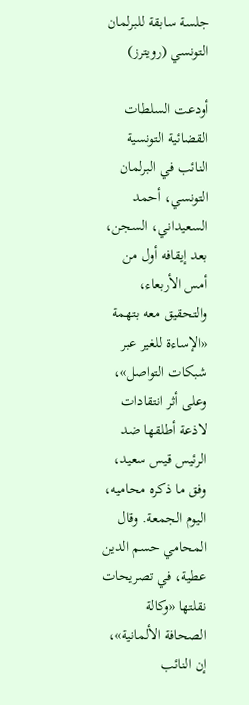جلسة سابقة للبرلمان التونسي (رويترز)

أودعت السلطات القضائية التونسية النائب في البرلمان التونسي، أحمد السعيداني، السجن، بعد إيقافه أول من أمس الأربعاء، والتحقيق معه بتهمة «الإساءة للغير عبر شبكات التواصل»، وعلى أثر انتقادات لاذعة أطلقها ضد الرئيس قيس سعيد، وفق ما ذكره محاميه، اليوم الجمعة. وقال المحامي حسم الدين عطية، في تصريحات نقلتها «وكالة الصحافة الألمانية»، إن النائب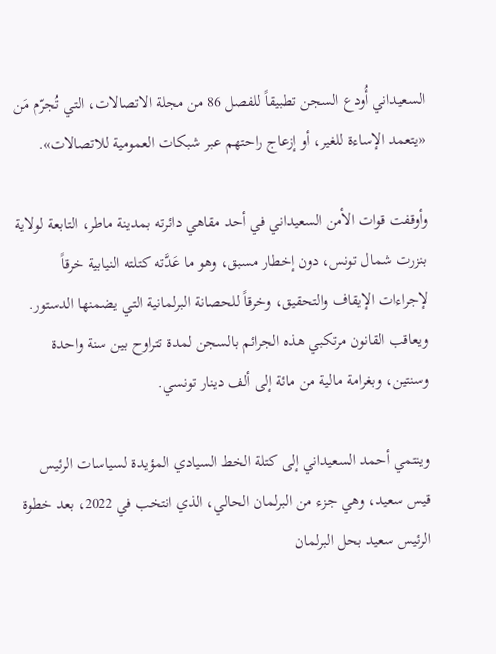السعيداني أُودع السجن تطبيقاً للفصل 86 من مجلة الاتصالات، التي تُجرّم مَن «يتعمد الإساءة للغير، أو إزعاج راحتهم عبر شبكات العمومية للاتصالات».

وأوقفت قوات الأمن السعيداني في أحد مقاهي دائرته بمدينة ماطر، التابعة لولاية بنزرت شمال تونس، دون إخطار مسبق، وهو ما عَدَّته كتلته النيابية خرقاً لإجراءات الإيقاف والتحقيق، وخرقاً للحصانة البرلمانية التي يضمنها الدستور. ويعاقب القانون مرتكبي هذه الجرائم بالسجن لمدة تتراوح بين سنة واحدة وسنتين، وبغرامة مالية من مائة إلى ألف دينار تونسي.

وينتمي أحمد السعيداني إلى كتلة الخط السيادي المؤيدة لسياسات الرئيس قيس سعيد، وهي جزء من البرلمان الحالي، الذي انتخب في 2022، بعد خطوة الرئيس سعيد بحل البرلمان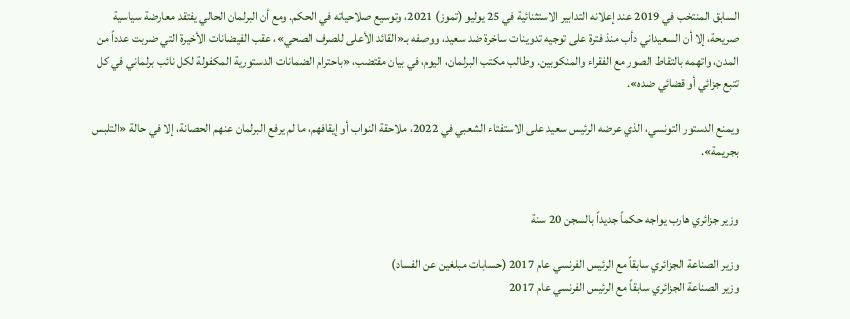السابق المنتخب في 2019 عند إعلانه التدابير الاستثنائية في 25 يوليو (تموز) 2021، وتوسيع صلاحياته في الحكم. ومع أن البرلمان الحالي يفتقد معارضة سياسية صريحة، إلا أن السعيداني دأب منذ فترة على توجيه تدوينات ساخرة ضد سعيد، ووصفه بـ«القائد الأعلى للصرف الصحي»، عقب الفيضانات الأخيرة التي ضربت عدداً من المدن، واتهمه بالتقاط الصور مع الفقراء والمنكوبين. وطالب مكتب البرلمان، اليوم، في بيان مقتضب، «باحترام الضمانات الدستورية المكفولة لكل نائب برلماني في كل تتبع جزائي أو قضائي ضده».

ويمنع الدستور التونسي، الذي عرضه الرئيس سعيد على الاستفتاء الشعبي في 2022، ملاحقة النواب أو إيقافهم، ما لم يرفع البرلمان عنهم الحصانة، إلا في حالة «التلبس بجريمة».


وزير جزائري هارب يواجه حكماً جديداً بالسجن 20 سنة

وزير الصناعة الجزائري سابقاً مع الرئيس الفرنسي عام 2017 (حسابات مبلغين عن الفساد)
وزير الصناعة الجزائري سابقاً مع الرئيس الفرنسي عام 2017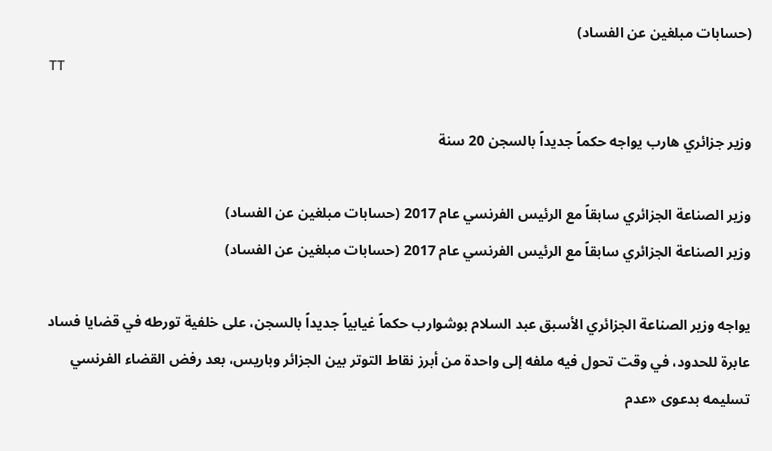(حسابات مبلغين عن الفساد)
TT

وزير جزائري هارب يواجه حكماً جديداً بالسجن 20 سنة

وزير الصناعة الجزائري سابقاً مع الرئيس الفرنسي عام 2017 (حسابات مبلغين عن الفساد)
وزير الصناعة الجزائري سابقاً مع الرئيس الفرنسي عام 2017 (حسابات مبلغين عن الفساد)

يواجه وزير الصناعة الجزائري الأسبق عبد السلام بوشوارب حكماً غيابياً جديداً بالسجن، على خلفية تورطه في قضايا فساد عابرة للحدود، في وقت تحول فيه ملفه إلى واحدة من أبرز نقاط التوتر بين الجزائر وباريس، بعد رفض القضاء الفرنسي تسليمه بدعوى «عدم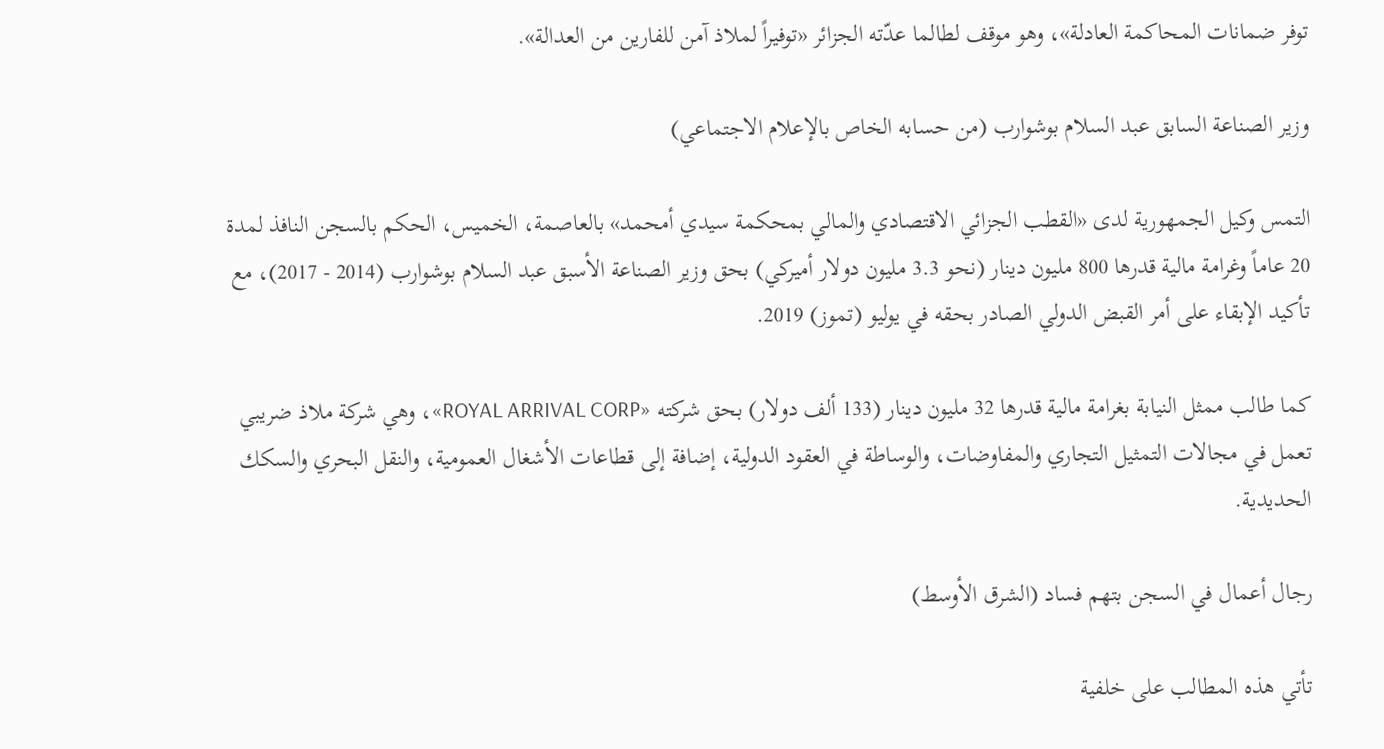توفر ضمانات المحاكمة العادلة»، وهو موقف لطالما عدّته الجزائر «توفيراً لملاذ آمن للفارين من العدالة».

وزير الصناعة السابق عبد السلام بوشوارب (من حسابه الخاص بالإعلام الاجتماعي)

التمس وكيل الجمهورية لدى «القطب الجزائي الاقتصادي والمالي بمحكمة سيدي أمحمد» بالعاصمة، الخميس، الحكم بالسجن النافذ لمدة 20 عاماً وغرامة مالية قدرها 800 مليون دينار (نحو 3.3 مليون دولار أميركي) بحق وزير الصناعة الأسبق عبد السلام بوشوارب (2014 - 2017)، مع تأكيد الإبقاء على أمر القبض الدولي الصادر بحقه في يوليو (تموز) 2019.

كما طالب ممثل النيابة بغرامة مالية قدرها 32 مليون دينار (133 ألف دولار) بحق شركته «ROYAL ARRIVAL CORP»، وهي شركة ملاذ ضريبي تعمل في مجالات التمثيل التجاري والمفاوضات، والوساطة في العقود الدولية، إضافة إلى قطاعات الأشغال العمومية، والنقل البحري والسكك الحديدية.

رجال أعمال في السجن بتهم فساد (الشرق الأوسط)

تأتي هذه المطالب على خلفية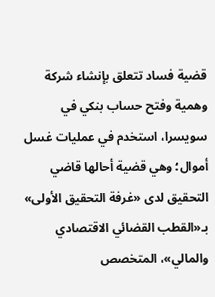قضية فساد تتعلق بإنشاء شركة وهمية وفتح حساب بنكي في سويسرا، استخدم في عمليات غسل أموال؛ وهي قضية أحالها قاضي التحقيق لدى «غرفة التحقيق الأولى» بـ«القطب القضائي الاقتصادي والمالي»، المتخصص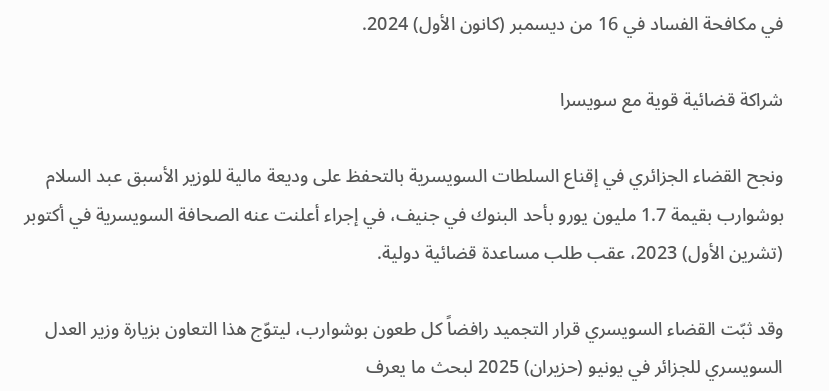في مكافحة الفساد في 16 من ديسمبر (كانون الأول) 2024.

شراكة قضائية قوية مع سويسرا

ونجح القضاء الجزائري في إقناع السلطات السويسرية بالتحفظ على وديعة مالية للوزير الأسبق عبد السلام بوشوارب بقيمة 1.7 مليون يورو بأحد البنوك في جنيف، في إجراء أعلنت عنه الصحافة السويسرية في أكتوبر (تشرين الأول) 2023، عقب طلب مساعدة قضائية دولية.

وقد ثبّت القضاء السويسري قرار التجميد رافضاً كل طعون بوشوارب، ليتوّج هذا التعاون بزيارة وزير العدل السويسري للجزائر في يونيو (حزيران) 2025 لبحث ما يعرف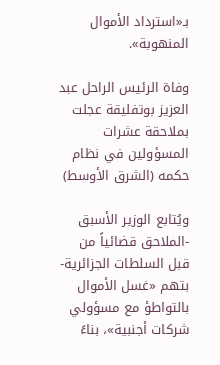بـ«استرداد الأموال المنهوبة».

وفاة الرئيس الراحل عبد العزيز بوتفليقة عجلت بملاحقة عشرات المسؤولين في نظام حكمه (الشرق الأوسط)

ويُتابع الوزير الأسبق -الملاحق قضائياً من قبل السلطات الجزائرية- بتهم «غسل الأموال بالتواطؤ مع مسؤولي شركات أجنبية»، بناءً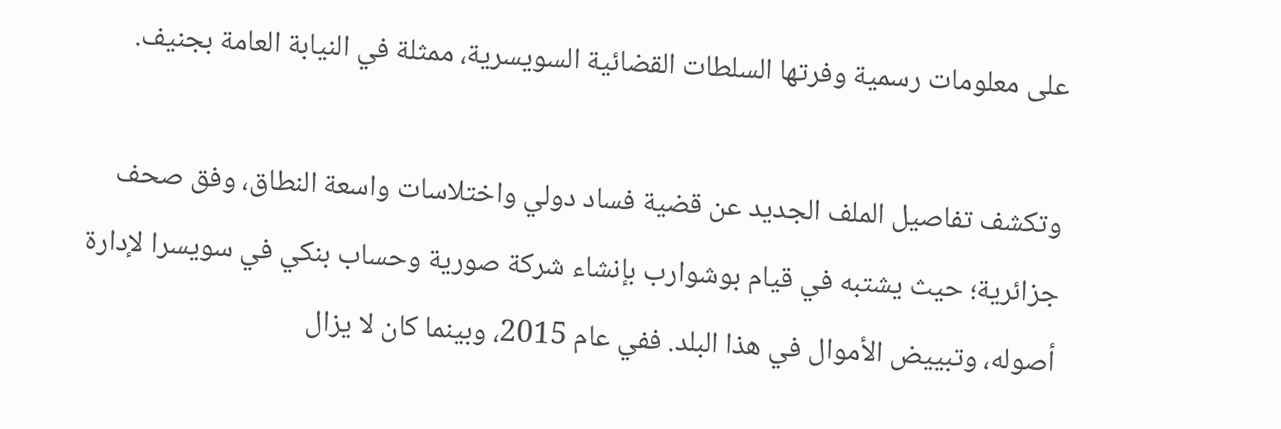على معلومات رسمية وفرتها السلطات القضائية السويسرية، ممثلة في النيابة العامة بجنيف.

وتكشف تفاصيل الملف الجديد عن قضية فساد دولي واختلاسات واسعة النطاق، وفق صحف جزائرية؛ حيث يشتبه في قيام بوشوارب بإنشاء شركة صورية وحساب بنكي في سويسرا لإدارة أصوله، وتبييض الأموال في هذا البلد. ففي عام 2015، وبينما كان لا يزال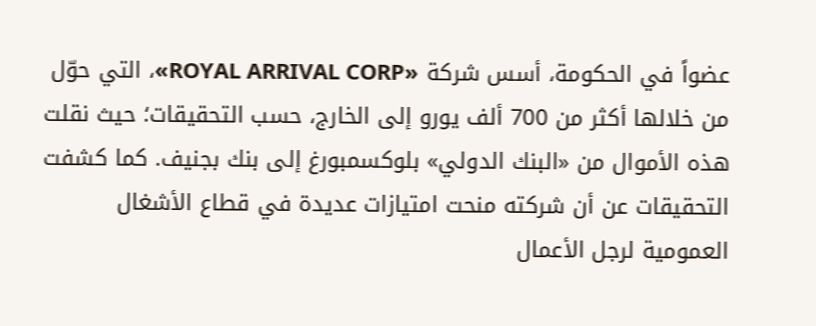عضواً في الحكومة، أسس شركة «ROYAL ARRIVAL CORP»، التي حوّل من خلالها أكثر من 700 ألف يورو إلى الخارج، حسب التحقيقات؛ حيث نقلت هذه الأموال من «البنك الدولي» بلوكسمبورغ إلى بنك بجنيف. كما كشفت التحقيقات عن أن شركته منحت امتيازات عديدة في قطاع الأشغال العمومية لرجل الأعمال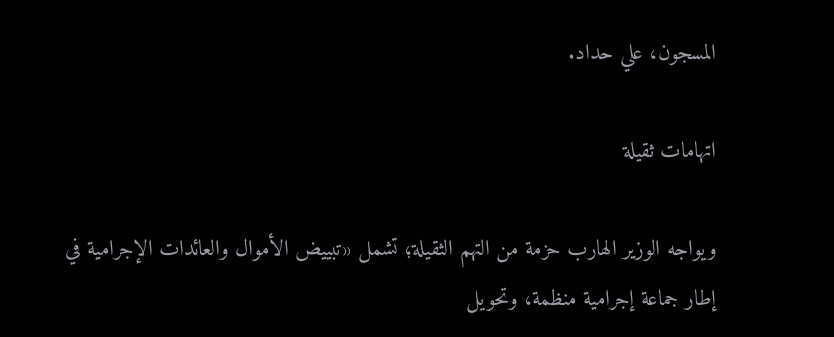المسجون، علي حداد.

اتهامات ثقيلة

ويواجه الوزير الهارب حزمة من التهم الثقيلة؛ تشمل «تبييض الأموال والعائدات الإجرامية في إطار جماعة إجرامية منظمة، وتحويل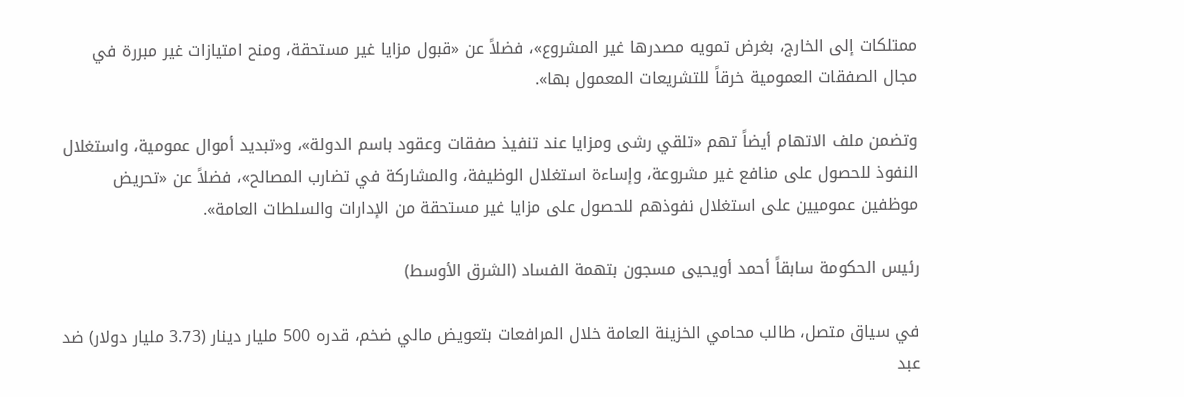ممتلكات إلى الخارج، بغرض تمويه مصدرها غير المشروع»، فضلاً عن «قبول مزايا غير مستحقة، ومنح امتيازات غير مبررة في مجال الصفقات العمومية خرقاً للتشريعات المعمول بها».

وتضمن ملف الاتهام أيضاً تهم «تلقي رشى ومزايا عند تنفيذ صفقات وعقود باسم الدولة»، و«تبديد أموال عمومية، واستغلال النفوذ للحصول على منافع غير مشروعة، وإساءة استغلال الوظيفة، والمشاركة في تضارب المصالح»، فضلاً عن «تحريض موظفين عموميين على استغلال نفوذهم للحصول على مزايا غير مستحقة من الإدارات والسلطات العامة».

رئيس الحكومة سابقاً أحمد أويحيى مسجون بتهمة الفساد (الشرق الأوسط)

في سياق متصل، طالب محامي الخزينة العامة خلال المرافعات بتعويض مالي ضخم، قدره 500 مليار دينار (3.73 مليار دولار) ضد عبد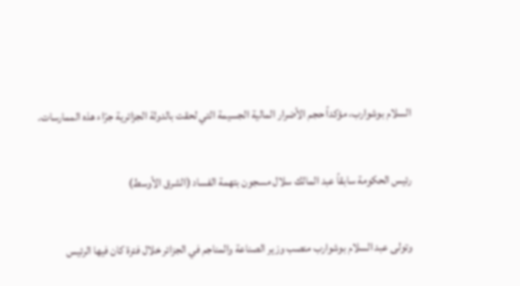السلام بوشوارب، مؤكداً حجم الأضرار المالية الجسيمة التي لحقت بالدولة الجزائرية جرّاء هذه الممارسات.

رئيس الحكومة سابقاً عبد المالك سلال مسجون بتهمة الفساد (الشرق الأوسط)

وتولى عبد السلام بوشوارب منصب وزير الصناعة والمناجم في الجزائر خلال فترة كان فيها الرئيس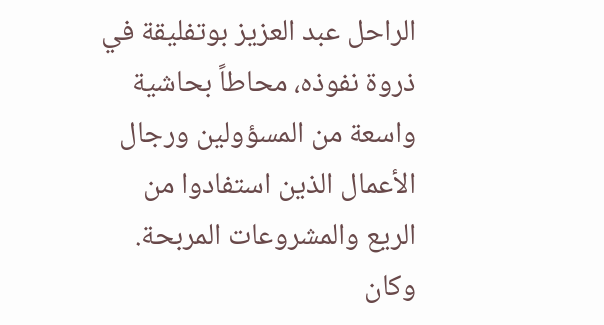الراحل عبد العزيز بوتفليقة في ذروة نفوذه، محاطاً بحاشية واسعة من المسؤولين ورجال الأعمال الذين استفادوا من الريع والمشروعات المربحة. وكان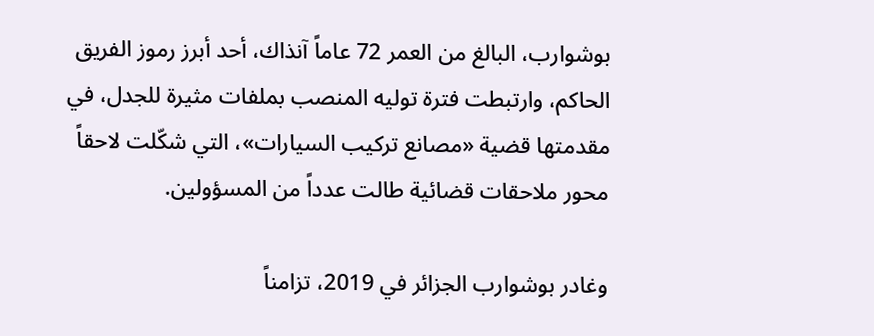بوشوارب، البالغ من العمر 72 عاماً آنذاك، أحد أبرز رموز الفريق الحاكم، وارتبطت فترة توليه المنصب بملفات مثيرة للجدل، في مقدمتها قضية «مصانع تركيب السيارات»، التي شكّلت لاحقاً محور ملاحقات قضائية طالت عدداً من المسؤولين.

وغادر بوشوارب الجزائر في 2019، تزامناً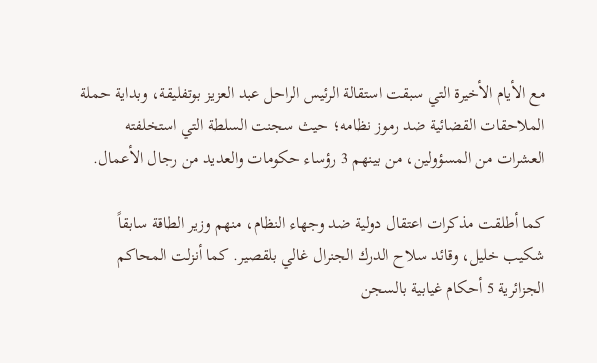مع الأيام الأخيرة التي سبقت استقالة الرئيس الراحل عبد العزيز بوتفليقة، وبداية حملة الملاحقات القضائية ضد رموز نظامه؛ حيث سجنت السلطة التي استخلفته العشرات من المسؤولين، من بينهم 3 رؤساء حكومات والعديد من رجال الأعمال.

كما أطلقت مذكرات اعتقال دولية ضد وجهاء النظام، منهم وزير الطاقة سابقاً شكيب خليل، وقائد سلاح الدرك الجنرال غالي بلقصير. كما أنزلت المحاكم الجزائرية 5 أحكام غيابية بالسجن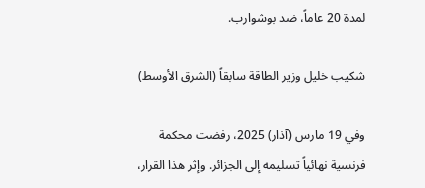لمدة 20 عاماً، ضد بوشوارب.

شكيب خليل وزير الطاقة سابقاً (الشرق الأوسط)

وفي 19 مارس (آذار) 2025، رفضت محكمة فرنسية نهائياً تسليمه إلى الجزائر. وإثر هذا القرار،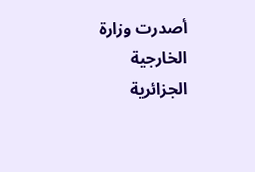أصدرت وزارة الخارجية الجزائرية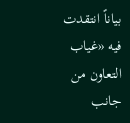بياناً انتقدت فيه «غياب التعاون من جانب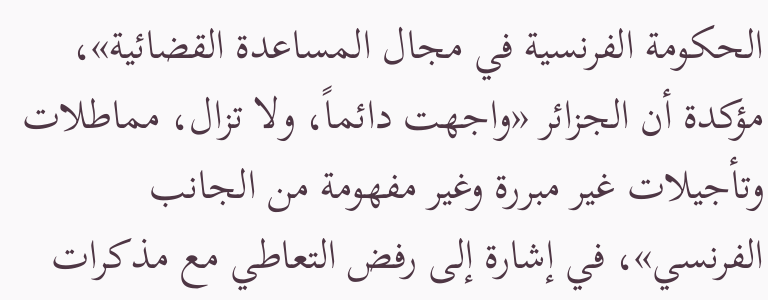الحكومة الفرنسية في مجال المساعدة القضائية»، مؤكدة أن الجزائر «واجهت دائماً، ولا تزال، مماطلات وتأجيلات غير مبررة وغير مفهومة من الجانب الفرنسي»، في إشارة إلى رفض التعاطي مع مذكرات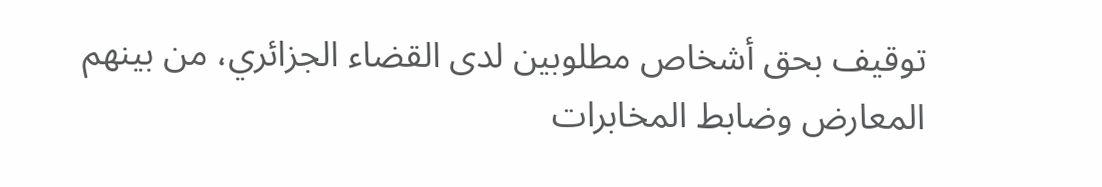توقيف بحق أشخاص مطلوبين لدى القضاء الجزائري، من بينهم المعارض وضابط المخابرات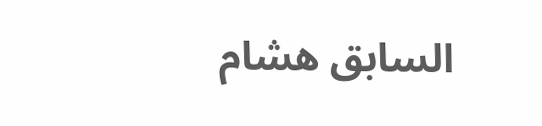السابق هشام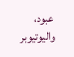عبود، واليوتيوبر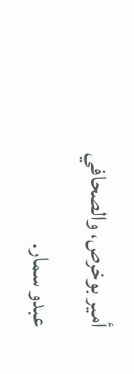أمير بوخرص، والصحافي عبدو سمار.